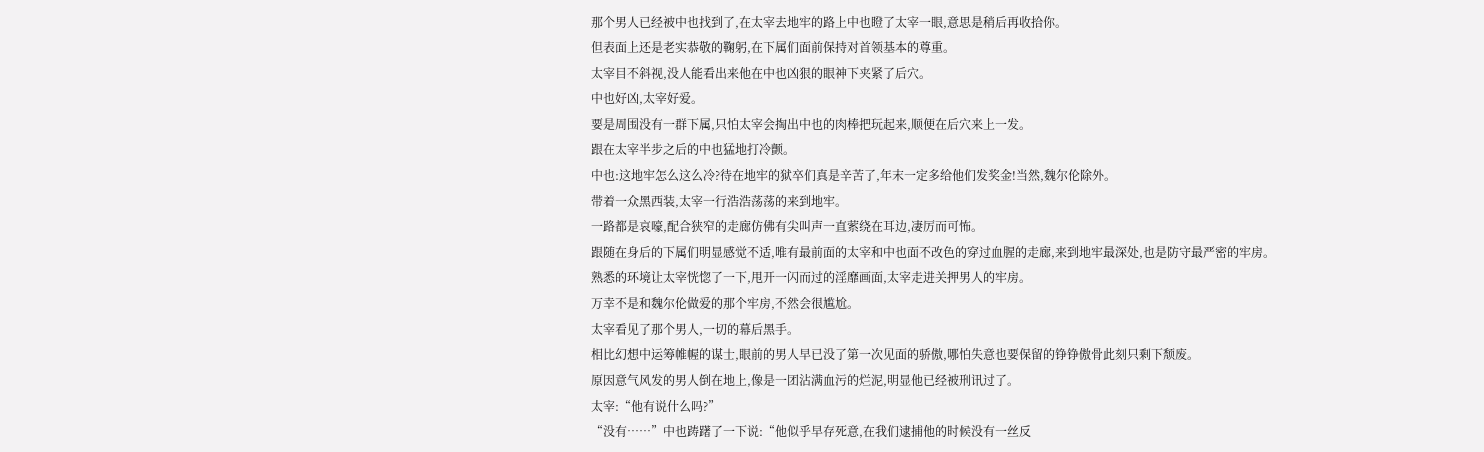那个男人已经被中也找到了,在太宰去地牢的路上中也瞪了太宰一眼,意思是稍后再收拾你。
但表面上还是老实恭敬的鞠躬,在下属们面前保持对首领基本的尊重。
太宰目不斜视,没人能看出来他在中也凶狠的眼神下夹紧了后穴。
中也好凶,太宰好爱。
要是周围没有一群下属,只怕太宰会掏出中也的肉棒把玩起来,顺便在后穴来上一发。
跟在太宰半步之后的中也猛地打冷颤。
中也:这地牢怎么这么冷?待在地牢的狱卒们真是辛苦了,年末一定多给他们发奖金!当然,魏尔伦除外。
带着一众黑西装,太宰一行浩浩荡荡的来到地牢。
一路都是哀嚎,配合狭窄的走廊仿佛有尖叫声一直萦绕在耳边,凄厉而可怖。
跟随在身后的下属们明显感觉不适,唯有最前面的太宰和中也面不改色的穿过血腥的走廊,来到地牢最深处,也是防守最严密的牢房。
熟悉的环境让太宰恍惚了一下,甩开一闪而过的淫靡画面,太宰走进关押男人的牢房。
万幸不是和魏尔伦做爱的那个牢房,不然会很尴尬。
太宰看见了那个男人,一切的幕后黑手。
相比幻想中运筹帷幄的谋士,眼前的男人早已没了第一次见面的骄傲,哪怕失意也要保留的铮铮傲骨此刻只剩下颓废。
原因意气风发的男人倒在地上,像是一团沾满血污的烂泥,明显他已经被刑讯过了。
太宰:“他有说什么吗?”
“没有……”中也踌躇了一下说:“他似乎早存死意,在我们逮捕他的时候没有一丝反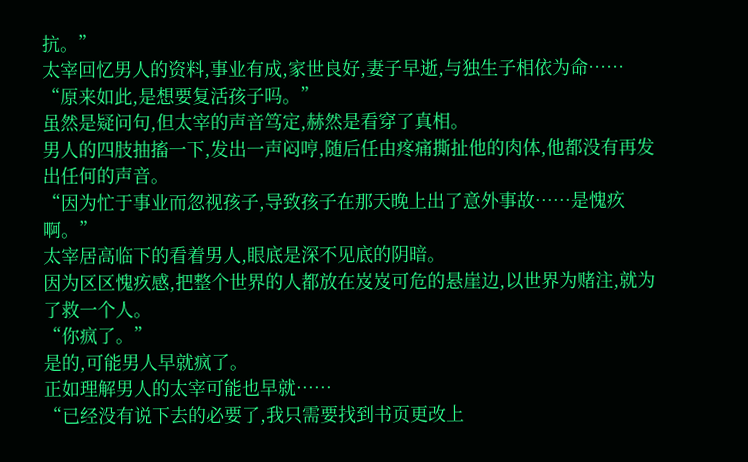抗。”
太宰回忆男人的资料,事业有成,家世良好,妻子早逝,与独生子相依为命……
“原来如此,是想要复活孩子吗。”
虽然是疑问句,但太宰的声音笃定,赫然是看穿了真相。
男人的四肢抽搐一下,发出一声闷哼,随后任由疼痛撕扯他的肉体,他都没有再发出任何的声音。
“因为忙于事业而忽视孩子,导致孩子在那天晚上出了意外事故……是愧疚啊。”
太宰居高临下的看着男人,眼底是深不见底的阴暗。
因为区区愧疚感,把整个世界的人都放在岌岌可危的悬崖边,以世界为赌注,就为了救一个人。
“你疯了。”
是的,可能男人早就疯了。
正如理解男人的太宰可能也早就……
“已经没有说下去的必要了,我只需要找到书页更改上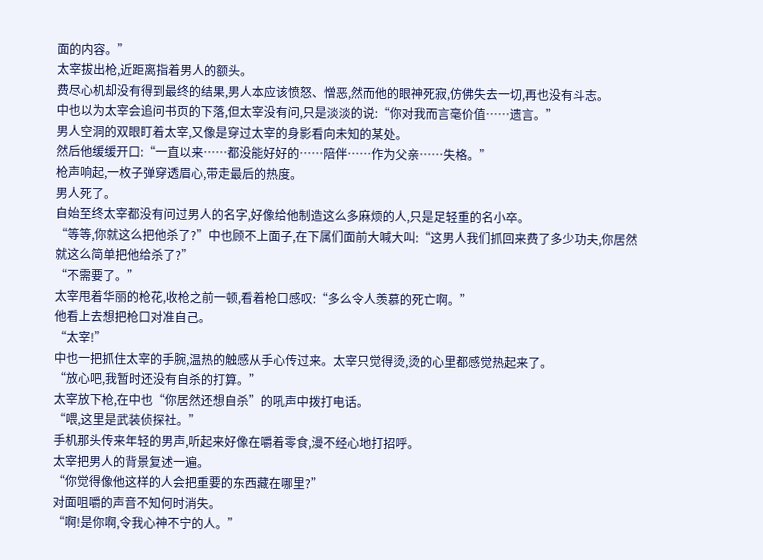面的内容。”
太宰拔出枪,近距离指着男人的额头。
费尽心机却没有得到最终的结果,男人本应该愤怒、憎恶,然而他的眼神死寂,仿佛失去一切,再也没有斗志。
中也以为太宰会追问书页的下落,但太宰没有问,只是淡淡的说:“你对我而言毫价值……遗言。”
男人空洞的双眼盯着太宰,又像是穿过太宰的身影看向未知的某处。
然后他缓缓开口:“一直以来……都没能好好的……陪伴……作为父亲……失格。”
枪声响起,一枚子弹穿透眉心,带走最后的热度。
男人死了。
自始至终太宰都没有问过男人的名字,好像给他制造这么多麻烦的人,只是足轻重的名小卒。
“等等,你就这么把他杀了?”中也顾不上面子,在下属们面前大喊大叫:“这男人我们抓回来费了多少功夫,你居然就这么简单把他给杀了?”
“不需要了。”
太宰甩着华丽的枪花,收枪之前一顿,看着枪口感叹:“多么令人羡慕的死亡啊。”
他看上去想把枪口对准自己。
“太宰!”
中也一把抓住太宰的手腕,温热的触感从手心传过来。太宰只觉得烫,烫的心里都感觉热起来了。
“放心吧,我暂时还没有自杀的打算。”
太宰放下枪,在中也“你居然还想自杀”的吼声中拨打电话。
“喂,这里是武装侦探社。”
手机那头传来年轻的男声,听起来好像在嚼着零食,漫不经心地打招呼。
太宰把男人的背景复述一遍。
“你觉得像他这样的人会把重要的东西藏在哪里?”
对面咀嚼的声音不知何时消失。
“啊!是你啊,令我心神不宁的人。”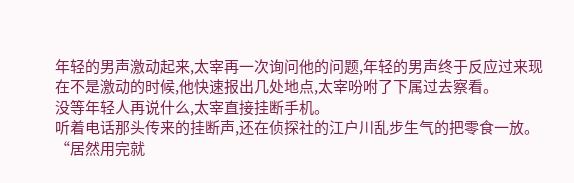年轻的男声激动起来,太宰再一次询问他的问题,年轻的男声终于反应过来现在不是激动的时候,他快速报出几处地点,太宰吩咐了下属过去察看。
没等年轻人再说什么,太宰直接挂断手机。
听着电话那头传来的挂断声,还在侦探社的江户川乱步生气的把零食一放。
“居然用完就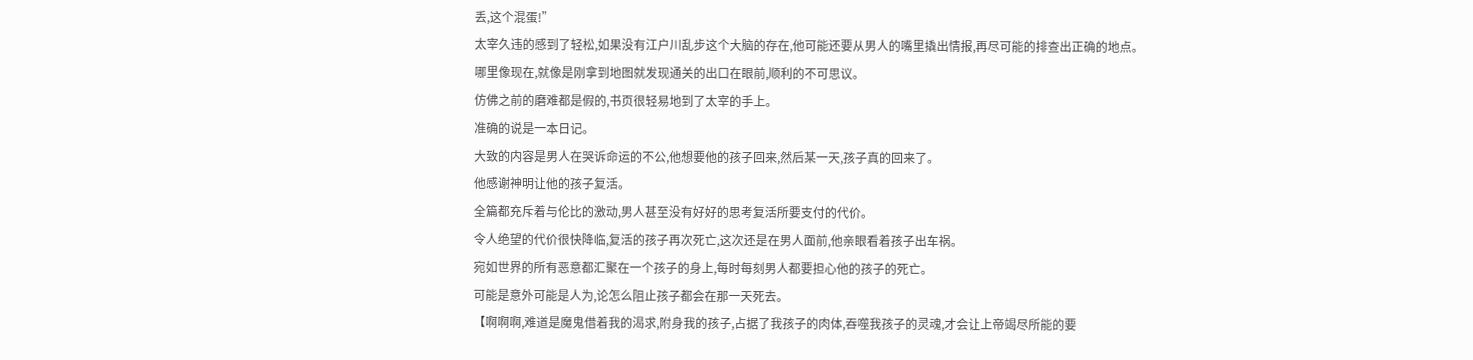丢,这个混蛋!”
太宰久违的感到了轻松,如果没有江户川乱步这个大脑的存在,他可能还要从男人的嘴里撬出情报,再尽可能的排查出正确的地点。
哪里像现在,就像是刚拿到地图就发现通关的出口在眼前,顺利的不可思议。
仿佛之前的磨难都是假的,书页很轻易地到了太宰的手上。
准确的说是一本日记。
大致的内容是男人在哭诉命运的不公,他想要他的孩子回来,然后某一天,孩子真的回来了。
他感谢神明让他的孩子复活。
全篇都充斥着与伦比的激动,男人甚至没有好好的思考复活所要支付的代价。
令人绝望的代价很快降临,复活的孩子再次死亡,这次还是在男人面前,他亲眼看着孩子出车祸。
宛如世界的所有恶意都汇聚在一个孩子的身上,每时每刻男人都要担心他的孩子的死亡。
可能是意外可能是人为,论怎么阻止孩子都会在那一天死去。
【啊啊啊,难道是魔鬼借着我的渴求,附身我的孩子,占据了我孩子的肉体,吞噬我孩子的灵魂,才会让上帝竭尽所能的要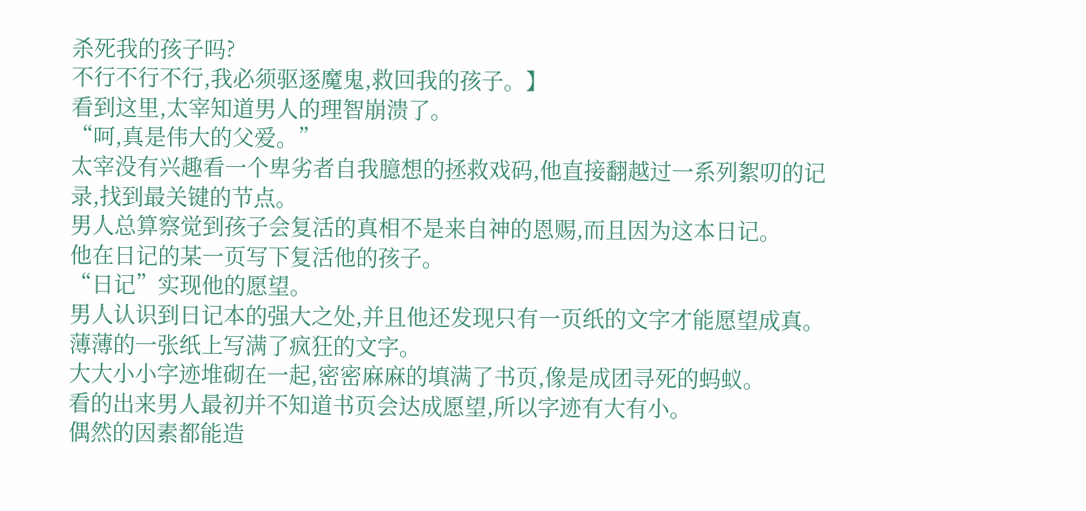杀死我的孩子吗?
不行不行不行,我必须驱逐魔鬼,救回我的孩子。】
看到这里,太宰知道男人的理智崩溃了。
“呵,真是伟大的父爱。”
太宰没有兴趣看一个卑劣者自我臆想的拯救戏码,他直接翻越过一系列絮叨的记录,找到最关键的节点。
男人总算察觉到孩子会复活的真相不是来自神的恩赐,而且因为这本日记。
他在日记的某一页写下复活他的孩子。
“日记”实现他的愿望。
男人认识到日记本的强大之处,并且他还发现只有一页纸的文字才能愿望成真。
薄薄的一张纸上写满了疯狂的文字。
大大小小字迹堆砌在一起,密密麻麻的填满了书页,像是成团寻死的蚂蚁。
看的出来男人最初并不知道书页会达成愿望,所以字迹有大有小。
偶然的因素都能造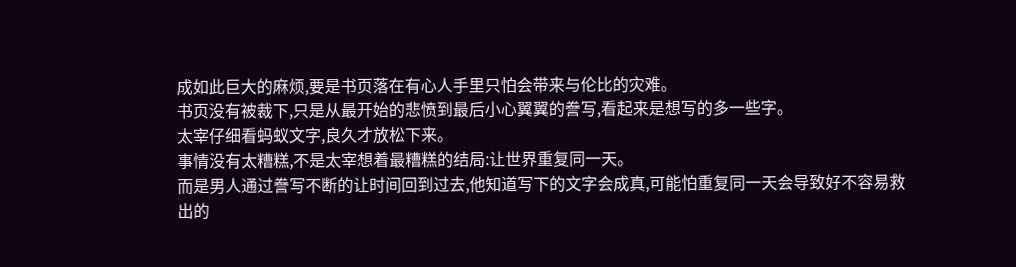成如此巨大的麻烦,要是书页落在有心人手里只怕会带来与伦比的灾难。
书页没有被裁下,只是从最开始的悲愤到最后小心翼翼的誊写,看起来是想写的多一些字。
太宰仔细看蚂蚁文字,良久才放松下来。
事情没有太糟糕,不是太宰想着最糟糕的结局:让世界重复同一天。
而是男人通过誊写不断的让时间回到过去,他知道写下的文字会成真,可能怕重复同一天会导致好不容易救出的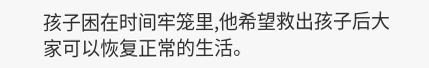孩子困在时间牢笼里,他希望救出孩子后大家可以恢复正常的生活。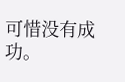可惜没有成功。